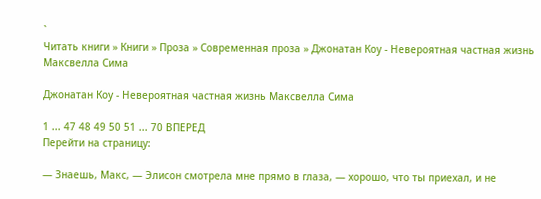`
Читать книги » Книги » Проза » Современная проза » Джонатан Коу - Невероятная частная жизнь Максвелла Сима

Джонатан Коу - Невероятная частная жизнь Максвелла Сима

1 ... 47 48 49 50 51 ... 70 ВПЕРЕД
Перейти на страницу:

— Знаешь, Макс, — Элисон смотрела мне прямо в глаза, — хорошо, что ты приехал, и не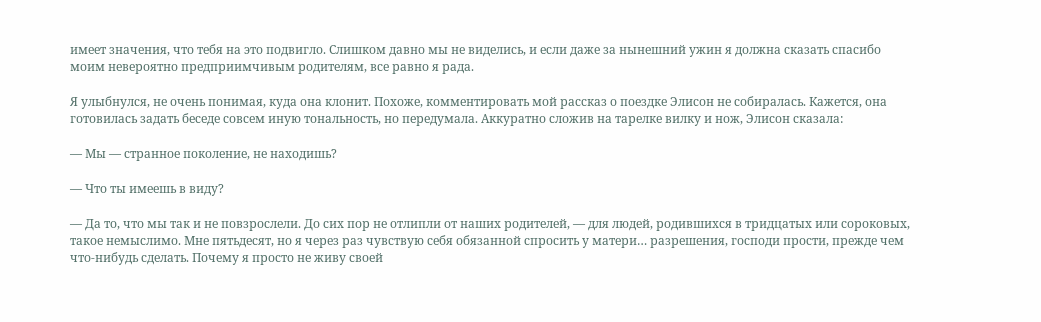имеет значения, что тебя на это подвигло. Слишком давно мы не виделись, и если даже за нынешний ужин я должна сказать спасибо моим невероятно предприимчивым родителям, все равно я рада.

Я улыбнулся, не очень понимая, куда она клонит. Похоже, комментировать мой рассказ о поездке Элисон не собиралась. Кажется, она готовилась задать беседе совсем иную тональность, но передумала. Аккуратно сложив на тарелке вилку и нож, Элисон сказала:

— Мы — странное поколение, не находишь?

— Что ты имеешь в виду?

— Да то, что мы так и не повзрослели. До сих пор не отлипли от наших родителей, — для людей, родившихся в тридцатых или сороковых, такое немыслимо. Мне пятьдесят, но я через раз чувствую себя обязанной спросить у матери… разрешения, господи прости, прежде чем что-нибудь сделать. Почему я просто не живу своей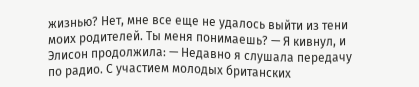жизнью? Нет, мне все еще не удалось выйти из тени моих родителей. Ты меня понимаешь? — Я кивнул, и Элисон продолжила: — Недавно я слушала передачу по радио. С участием молодых британских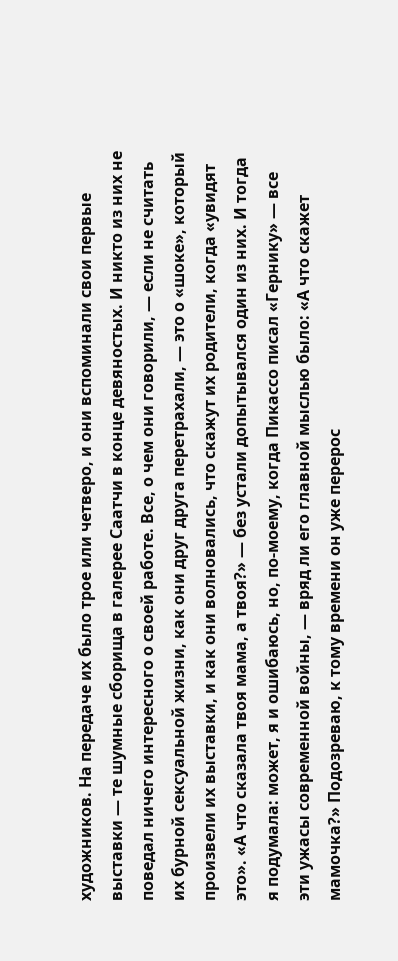художников. На передаче их было трое или четверо, и они вспоминали свои первые выставки — те шумные сборища в галерее Саатчи в конце девяностых. И никто из них не поведал ничего интересного о своей работе. Все, о чем они говорили, — если не считать их бурной сексуальной жизни, как они друг друга перетрахали, — это о «шоке», который произвели их выставки, и как они волновались, что скажут их родители, когда «увидят это». «А что сказала твоя мама, а твоя?» — без устали допытывался один из них. И тогда я подумала: может, я и ошибаюсь, но, по-моему, когда Пикассо писал «Гернику» — все эти ужасы современной войны, — вряд ли его главной мыслью было: «А что скажет мамочка?» Подозреваю, к тому времени он уже перерос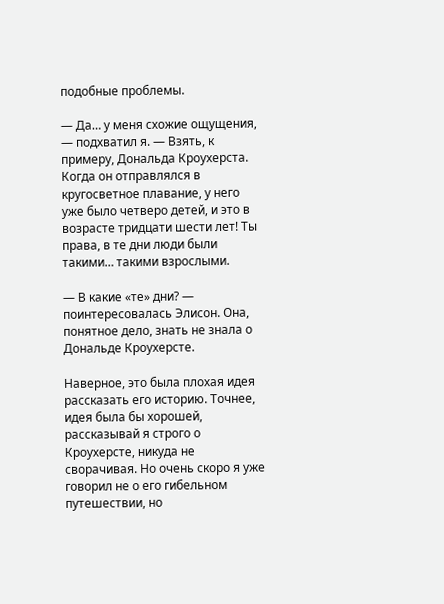подобные проблемы.

— Да… у меня схожие ощущения, — подхватил я. — Взять, к примеру, Дональда Кроухерста. Когда он отправлялся в кругосветное плавание, у него уже было четверо детей, и это в возрасте тридцати шести лет! Ты права, в те дни люди были такими… такими взрослыми.

— В какие «те» дни? — поинтересовалась Элисон. Она, понятное дело, знать не знала о Дональде Кроухерсте.

Наверное, это была плохая идея рассказать его историю. Точнее, идея была бы хорошей, рассказывай я строго о Кроухерсте, никуда не сворачивая. Но очень скоро я уже говорил не о его гибельном путешествии, но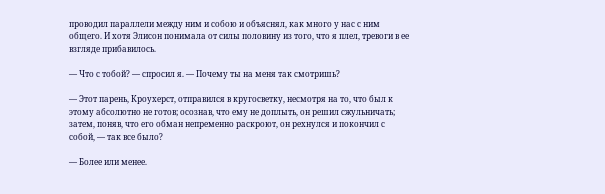проводил параллели между ним и собою и объяснял, как много у нас с ним общего. И хотя Элисон понимала от силы половину из того, что я плел, тревоги в ее взгляде прибавилось.

— Что с тобой? — спросил я. — Почему ты на меня так смотришь?

— Этот парень, Кроухерст, отправился в кругосветку, несмотря на то, что был к этому абсолютно не готов; осознав, что ему не доплыть, он решил сжульничать; затем, поняв, что его обман непременно раскроют, он рехнулся и покончил с собой, — так все было?

— Более или менее.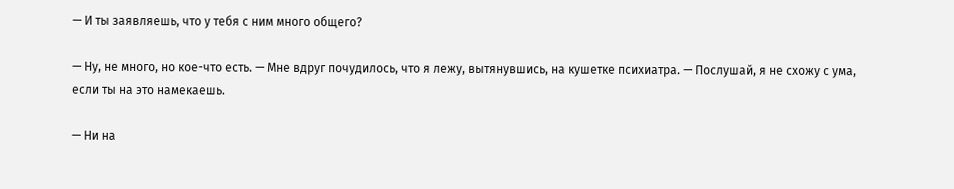— И ты заявляешь, что у тебя с ним много общего?

— Ну, не много, но кое-что есть. — Мне вдруг почудилось, что я лежу, вытянувшись, на кушетке психиатра. — Послушай, я не схожу с ума, если ты на это намекаешь.

— Ни на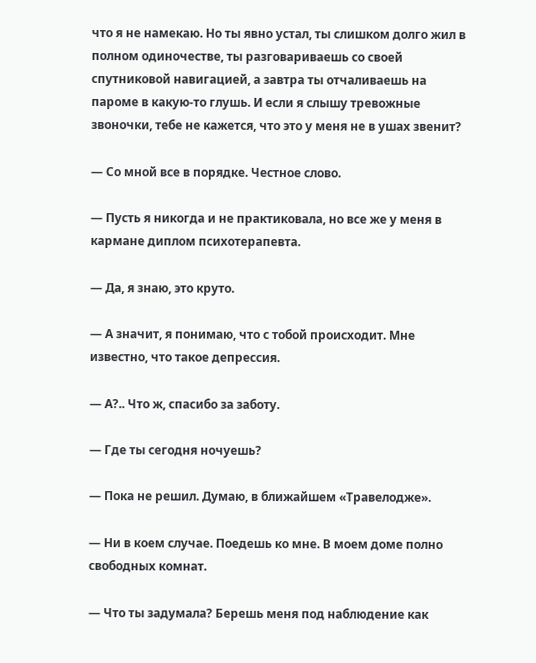что я не намекаю. Но ты явно устал, ты слишком долго жил в полном одиночестве, ты разговариваешь со своей спутниковой навигацией, а завтра ты отчаливаешь на пароме в какую-то глушь. И если я слышу тревожные звоночки, тебе не кажется, что это у меня не в ушах звенит?

— Со мной все в порядке. Честное слово.

— Пусть я никогда и не практиковала, но все же у меня в кармане диплом психотерапевта.

— Да, я знаю, это круто.

— А значит, я понимаю, что с тобой происходит. Мне известно, что такое депрессия.

— А?.. Что ж, спасибо за заботу.

— Где ты сегодня ночуешь?

— Пока не решил. Думаю, в ближайшем «Травелодже».

— Ни в коем случае. Поедешь ко мне. В моем доме полно свободных комнат.

— Что ты задумала? Берешь меня под наблюдение как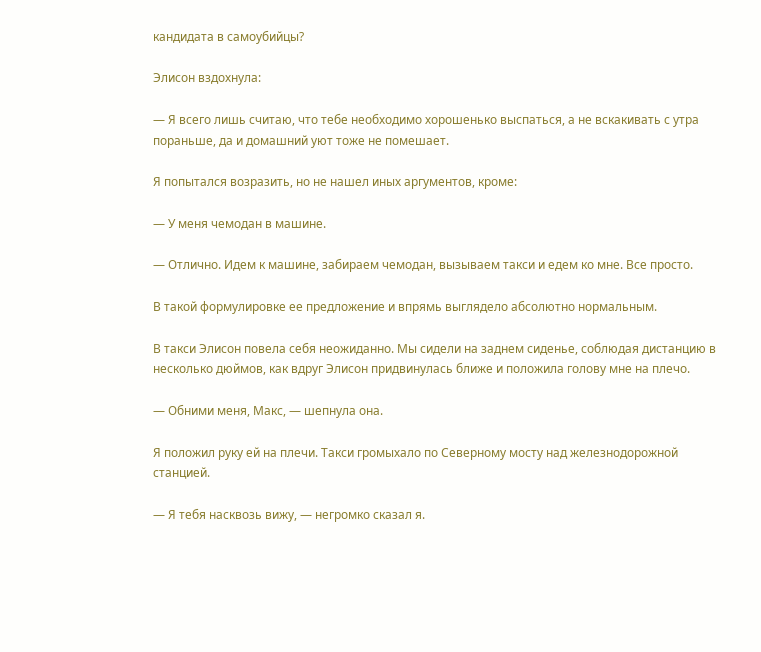кандидата в самоубийцы?

Элисон вздохнула:

— Я всего лишь считаю, что тебе необходимо хорошенько выспаться, а не вскакивать с утра пораньше, да и домашний уют тоже не помешает.

Я попытался возразить, но не нашел иных аргументов, кроме:

— У меня чемодан в машине.

— Отлично. Идем к машине, забираем чемодан, вызываем такси и едем ко мне. Все просто.

В такой формулировке ее предложение и впрямь выглядело абсолютно нормальным.

В такси Элисон повела себя неожиданно. Мы сидели на заднем сиденье, соблюдая дистанцию в несколько дюймов, как вдруг Элисон придвинулась ближе и положила голову мне на плечо.

— Обними меня, Макс, — шепнула она.

Я положил руку ей на плечи. Такси громыхало по Северному мосту над железнодорожной станцией.

— Я тебя насквозь вижу, — негромко сказал я.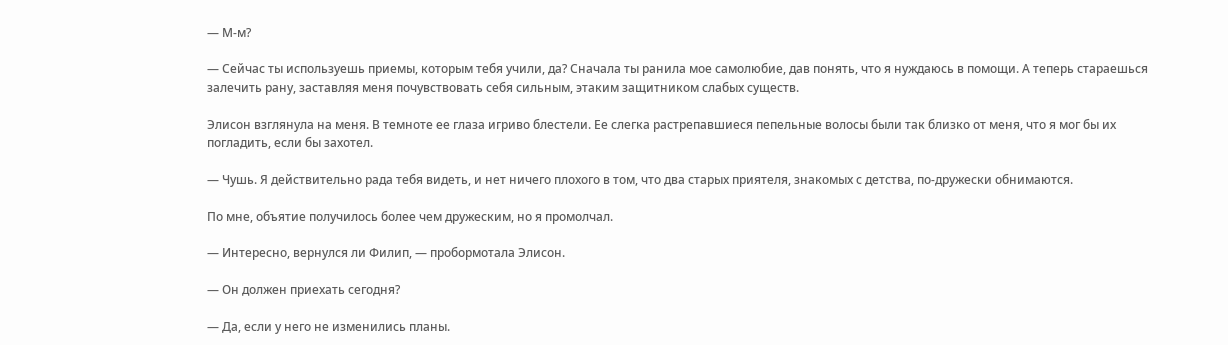— М-м?

— Сейчас ты используешь приемы, которым тебя учили, да? Сначала ты ранила мое самолюбие, дав понять, что я нуждаюсь в помощи. А теперь стараешься залечить рану, заставляя меня почувствовать себя сильным, этаким защитником слабых существ.

Элисон взглянула на меня. В темноте ее глаза игриво блестели. Ее слегка растрепавшиеся пепельные волосы были так близко от меня, что я мог бы их погладить, если бы захотел.

— Чушь. Я действительно рада тебя видеть, и нет ничего плохого в том, что два старых приятеля, знакомых с детства, по-дружески обнимаются.

По мне, объятие получилось более чем дружеским, но я промолчал.

— Интересно, вернулся ли Филип, — пробормотала Элисон.

— Он должен приехать сегодня?

— Да, если у него не изменились планы.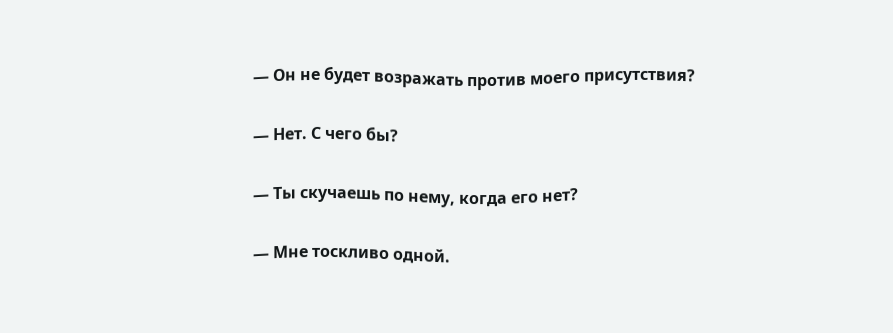— Он не будет возражать против моего присутствия?

— Нет. С чего бы?

— Ты скучаешь по нему, когда его нет?

— Мне тоскливо одной.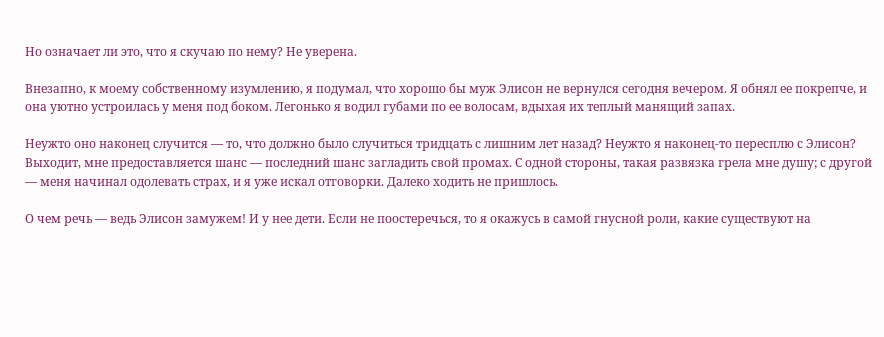Но означает ли это, что я скучаю по нему? Не уверена.

Внезапно, к моему собственному изумлению, я подумал, что хорошо бы муж Элисон не вернулся сегодня вечером. Я обнял ее покрепче, и она уютно устроилась у меня под боком. Легонько я водил губами по ее волосам, вдыхая их теплый манящий запах.

Неужто оно наконец случится — то, что должно было случиться тридцать с лишним лет назад? Неужто я наконец-то пересплю с Элисон? Выходит, мне предоставляется шанс — последний шанс загладить свой промах. С одной стороны, такая развязка грела мне душу; с другой — меня начинал одолевать страх, и я уже искал отговорки. Далеко ходить не пришлось.

О чем речь — ведь Элисон замужем! И у нее дети. Если не поостеречься, то я окажусь в самой гнусной роли, какие существуют на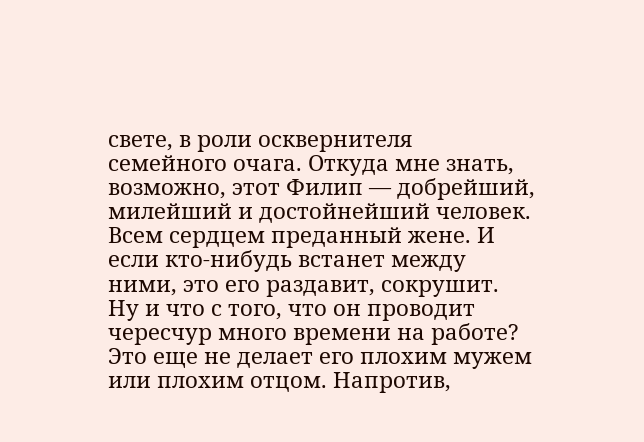свете, в роли осквернителя семейного очага. Откуда мне знать, возможно, этот Филип — добрейший, милейший и достойнейший человек. Всем сердцем преданный жене. И если кто-нибудь встанет между ними, это его раздавит, сокрушит. Ну и что с того, что он проводит чересчур много времени на работе? Это еще не делает его плохим мужем или плохим отцом. Напротив,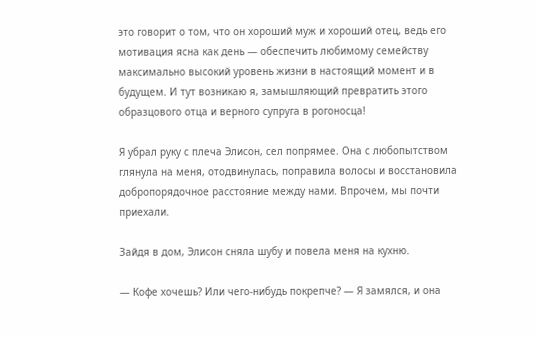это говорит о том, что он хороший муж и хороший отец, ведь его мотивация ясна как день — обеспечить любимому семейству максимально высокий уровень жизни в настоящий момент и в будущем. И тут возникаю я, замышляющий превратить этого образцового отца и верного супруга в рогоносца!

Я убрал руку с плеча Элисон, сел попрямее. Она с любопытством глянула на меня, отодвинулась, поправила волосы и восстановила добропорядочное расстояние между нами. Впрочем, мы почти приехали.

Зайдя в дом, Элисон сняла шубу и повела меня на кухню.

— Кофе хочешь? Или чего-нибудь покрепче? — Я замялся, и она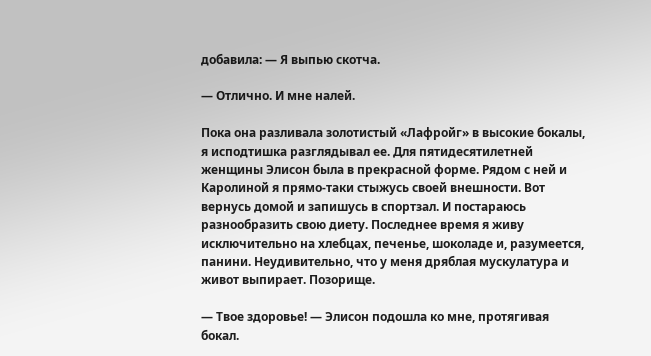добавила: — Я выпью скотча.

— Отлично. И мне налей.

Пока она разливала золотистый «Лафройг» в высокие бокалы, я исподтишка разглядывал ее. Для пятидесятилетней женщины Элисон была в прекрасной форме. Рядом с ней и Каролиной я прямо-таки стыжусь своей внешности. Вот вернусь домой и запишусь в спортзал. И постараюсь разнообразить свою диету. Последнее время я живу исключительно на хлебцах, печенье, шоколаде и, разумеется, панини. Неудивительно, что у меня дряблая мускулатура и живот выпирает. Позорище.

— Твое здоровье! — Элисон подошла ко мне, протягивая бокал.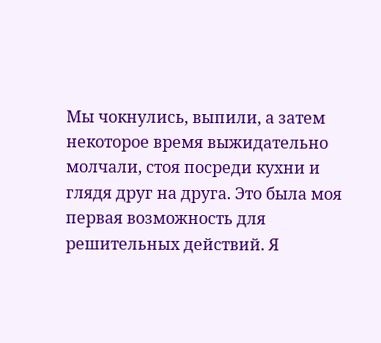Мы чокнулись, выпили, а затем некоторое время выжидательно молчали, стоя посреди кухни и глядя друг на друга. Это была моя первая возможность для решительных действий. Я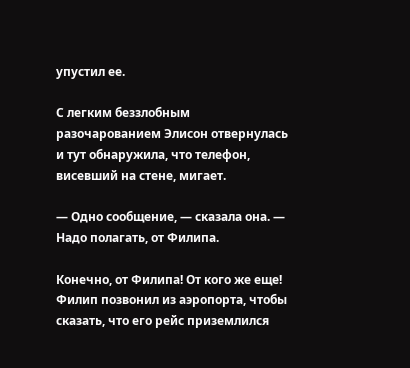упустил ее.

С легким беззлобным разочарованием Элисон отвернулась и тут обнаружила, что телефон, висевший на стене, мигает.

— Одно сообщение, — сказала она. — Надо полагать, от Филипа.

Конечно, от Филипа! От кого же еще! Филип позвонил из аэропорта, чтобы сказать, что его рейс приземлился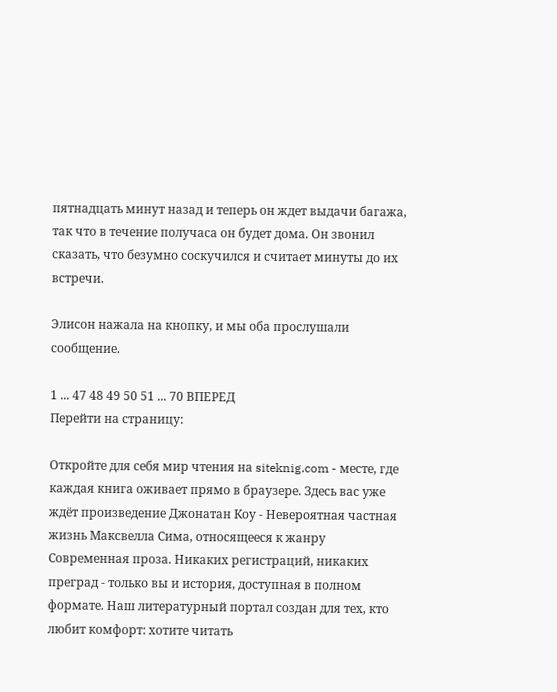пятнадцать минут назад и теперь он ждет выдачи багажа, так что в течение получаса он будет дома. Он звонил сказать, что безумно соскучился и считает минуты до их встречи.

Элисон нажала на кнопку, и мы оба прослушали сообщение.

1 ... 47 48 49 50 51 ... 70 ВПЕРЕД
Перейти на страницу:

Откройте для себя мир чтения на siteknig.com - месте, где каждая книга оживает прямо в браузере. Здесь вас уже ждёт произведение Джонатан Коу - Невероятная частная жизнь Максвелла Сима, относящееся к жанру Современная проза. Никаких регистраций, никаких преград - только вы и история, доступная в полном формате. Наш литературный портал создан для тех, кто любит комфорт: хотите читать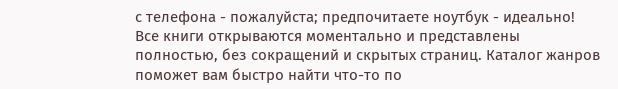с телефона - пожалуйста; предпочитаете ноутбук - идеально! Все книги открываются моментально и представлены полностью, без сокращений и скрытых страниц. Каталог жанров поможет вам быстро найти что-то по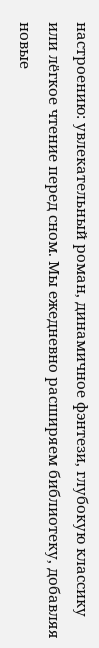настроению: увлекательный роман, динамичное фэнтези, глубокую классику или лёгкое чтение перед сном. Мы ежедневно расширяем библиотеку, добавляя новые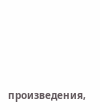произведения,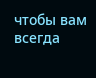чтобы вам всегда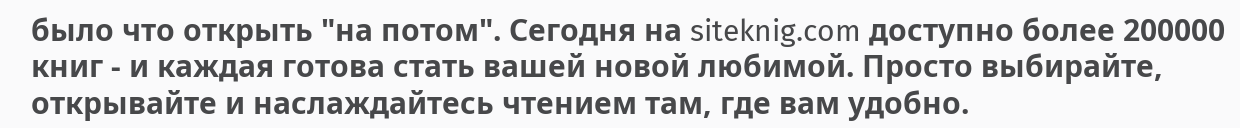было что открыть "на потом". Сегодня на siteknig.com доступно более 200000 книг - и каждая готова стать вашей новой любимой. Просто выбирайте, открывайте и наслаждайтесь чтением там, где вам удобно.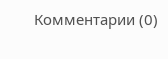Комментарии (0)